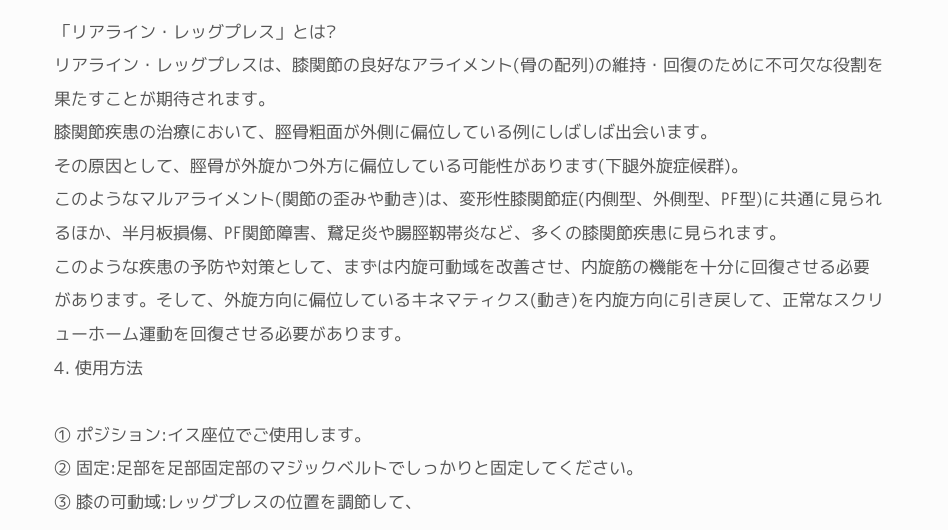「リアライン・レッグプレス」とは?
リアライン・レッグプレスは、膝関節の良好なアライメント(骨の配列)の維持・回復のために不可欠な役割を果たすことが期待されます。
膝関節疾患の治療において、脛骨粗面が外側に偏位している例にしばしば出会います。
その原因として、脛骨が外旋かつ外方に偏位している可能性があります(下腿外旋症候群)。
このようなマルアライメント(関節の歪みや動き)は、変形性膝関節症(内側型、外側型、PF型)に共通に見られるほか、半月板損傷、PF関節障害、鵞足炎や腸脛靱帯炎など、多くの膝関節疾患に見られます。
このような疾患の予防や対策として、まずは内旋可動域を改善させ、内旋筋の機能を十分に回復させる必要があります。そして、外旋方向に偏位しているキネマティクス(動き)を内旋方向に引き戻して、正常なスクリューホーム運動を回復させる必要があります。
4. 使用方法

① ポジション:イス座位でご使用します。
② 固定:足部を足部固定部のマジックベルトでしっかりと固定してください。
③ 膝の可動域:レッグプレスの位置を調節して、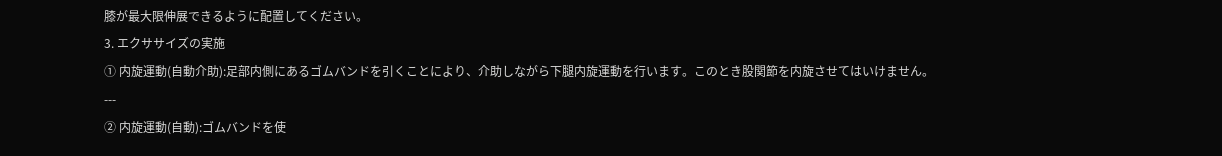膝が最大限伸展できるように配置してください。
3. エクササイズの実施
① 内旋運動(自動介助):足部内側にあるゴムバンドを引くことにより、介助しながら下腿内旋運動を行います。このとき股関節を内旋させてはいけません。
---
② 内旋運動(自動):ゴムバンドを使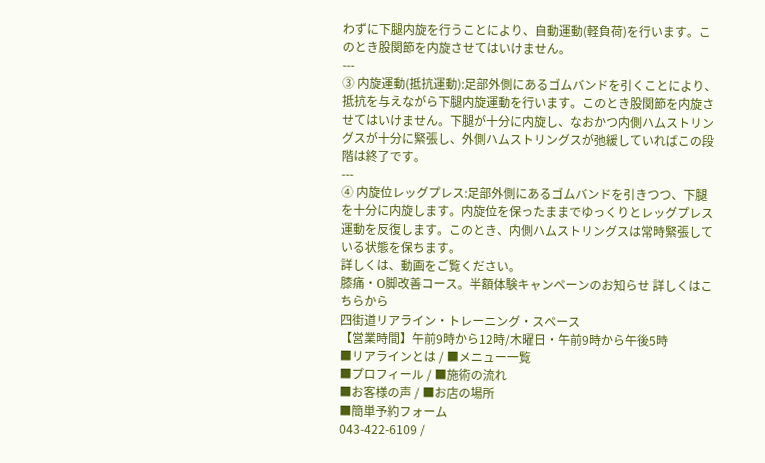わずに下腿内旋を行うことにより、自動運動(軽負荷)を行います。このとき股関節を内旋させてはいけません。
---
③ 内旋運動(抵抗運動):足部外側にあるゴムバンドを引くことにより、抵抗を与えながら下腿内旋運動を行います。このとき股関節を内旋させてはいけません。下腿が十分に内旋し、なおかつ内側ハムストリングスが十分に緊張し、外側ハムストリングスが弛緩していればこの段階は終了です。
---
④ 内旋位レッグプレス:足部外側にあるゴムバンドを引きつつ、下腿を十分に内旋します。内旋位を保ったままでゆっくりとレッグプレス運動を反復します。このとき、内側ハムストリングスは常時緊張している状態を保ちます。
詳しくは、動画をご覧ください。
膝痛・О脚改善コース。半額体験キャンペーンのお知らせ 詳しくはこちらから
四街道リアライン・トレーニング・スペース
【営業時間】午前9時から12時/木曜日・午前9時から午後5時
■リアラインとは / ■メニュー一覧
■プロフィール / ■施術の流れ
■お客様の声 / ■お店の場所
■簡単予約フォーム
043-422-6109 /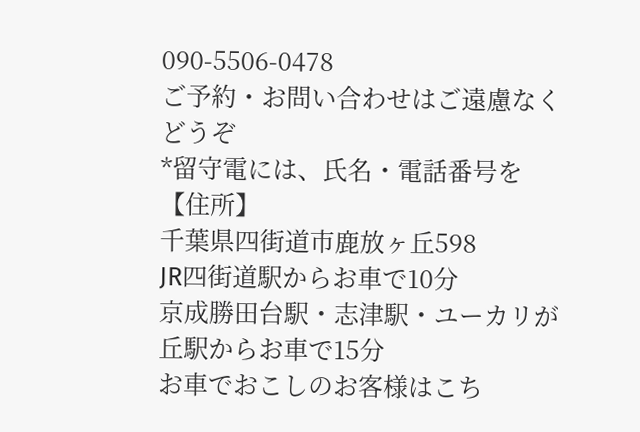090-5506-0478
ご予約・お問い合わせはご遠慮なくどうぞ
*留守電には、氏名・電話番号を
【住所】
千葉県四街道市鹿放ヶ丘598
JR四街道駅からお車で10分
京成勝田台駅・志津駅・ユーカリが丘駅からお車で15分
お車でおこしのお客様はこち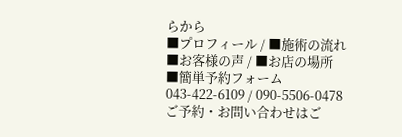らから
■プロフィール / ■施術の流れ
■お客様の声 / ■お店の場所
■簡単予約フォーム
043-422-6109 / 090-5506-0478
ご予約・お問い合わせはご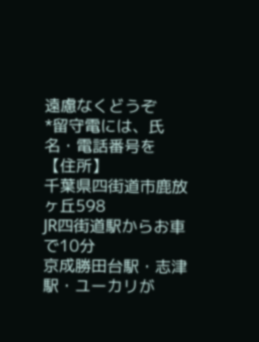遠慮なくどうぞ
*留守電には、氏名・電話番号を
【住所】
千葉県四街道市鹿放ヶ丘598
JR四街道駅からお車で10分
京成勝田台駅・志津駅・ユーカリが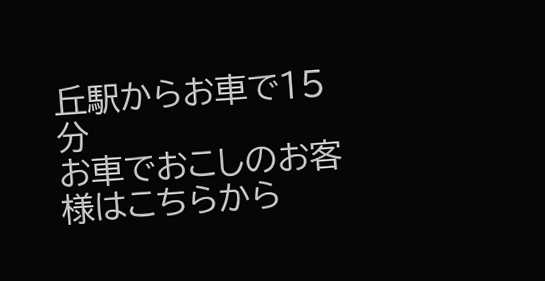丘駅からお車で15分
お車でおこしのお客様はこちらから